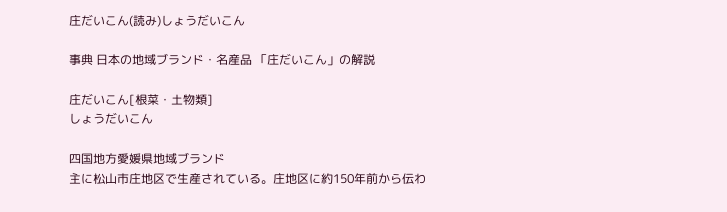庄だいこん(読み)しょうだいこん

事典 日本の地域ブランド・名産品 「庄だいこん」の解説

庄だいこん[根菜・土物類]
しょうだいこん

四国地方愛媛県地域ブランド
主に松山市庄地区で生産されている。庄地区に約150年前から伝わ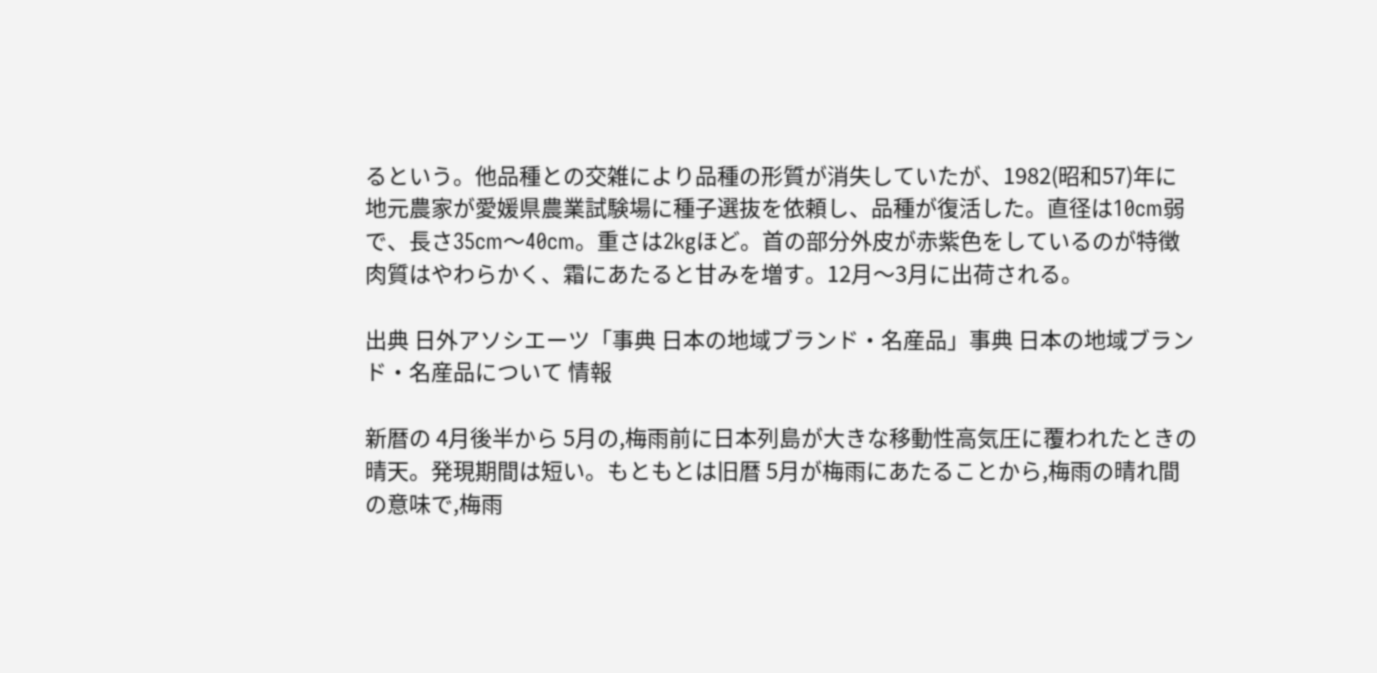るという。他品種との交雑により品種の形質が消失していたが、1982(昭和57)年に地元農家が愛媛県農業試験場に種子選抜を依頼し、品種が復活した。直径は10cm弱で、長さ35cm〜40cm。重さは2kgほど。首の部分外皮が赤紫色をしているのが特徴肉質はやわらかく、霜にあたると甘みを増す。12月〜3月に出荷される。

出典 日外アソシエーツ「事典 日本の地域ブランド・名産品」事典 日本の地域ブランド・名産品について 情報

新暦の 4月後半から 5月の,梅雨前に日本列島が大きな移動性高気圧に覆われたときの晴天。発現期間は短い。もともとは旧暦 5月が梅雨にあたることから,梅雨の晴れ間の意味で,梅雨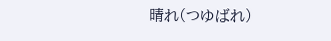晴れ(つゆばれ)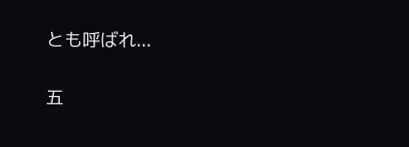とも呼ばれ...

五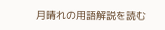月晴れの用語解説を読む